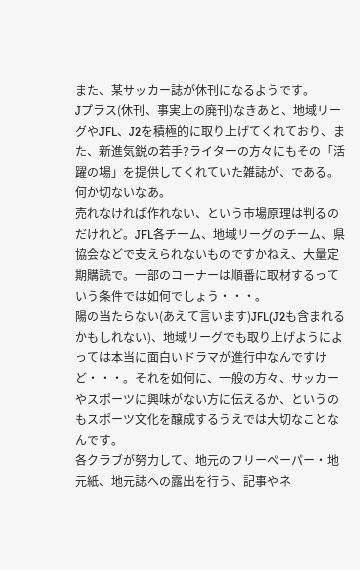また、某サッカー誌が休刊になるようです。
Jプラス(休刊、事実上の廃刊)なきあと、地域リーグやJFL、J2を積極的に取り上げてくれており、また、新進気鋭の若手?ライターの方々にもその「活躍の場」を提供してくれていた雑誌が、である。
何か切ないなあ。
売れなければ作れない、という市場原理は判るのだけれど。JFL各チーム、地域リーグのチーム、県協会などで支えられないものですかねえ、大量定期購読で。一部のコーナーは順番に取材するっていう条件では如何でしょう・・・。
陽の当たらない(あえて言います)JFL(J2も含まれるかもしれない)、地域リーグでも取り上げようによっては本当に面白いドラマが進行中なんですけど・・・。それを如何に、一般の方々、サッカーやスポーツに興味がない方に伝えるか、というのもスポーツ文化を醸成するうえでは大切なことなんです。
各クラブが努力して、地元のフリーペーパー・地元紙、地元誌への露出を行う、記事やネ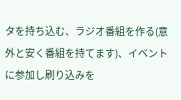タを持ち込む、ラジオ番組を作る(意外と安く番組を持てます)、イベントに参加し刷り込みを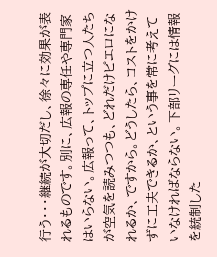行う・・・継続が大切だし、徐々に効果が表れるものです。別に、広報の専任や専門家はいらない。広報って、トップに立つ人たちが空気を読みつつも、どれだけピエロになれるか、ですから。どうしたら、コストをかけずに工夫できるか、という事を常に考えていなければならない。下部リーグには情報を統制した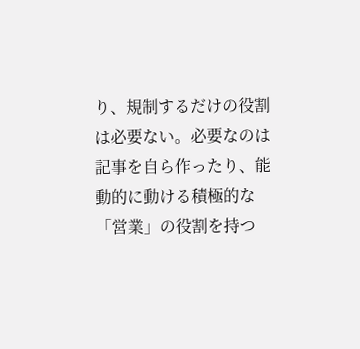り、規制するだけの役割は必要ない。必要なのは記事を自ら作ったり、能動的に動ける積極的な「営業」の役割を持つ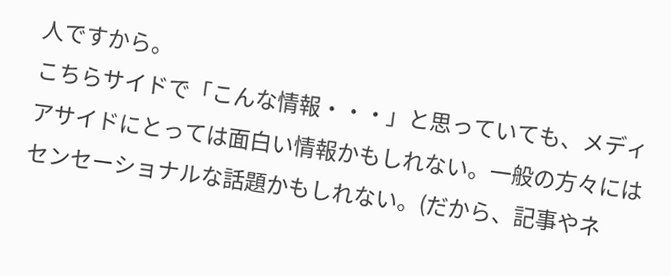人ですから。
こちらサイドで「こんな情報・・・」と思っていても、メディアサイドにとっては面白い情報かもしれない。一般の方々にはセンセーショナルな話題かもしれない。(だから、記事やネ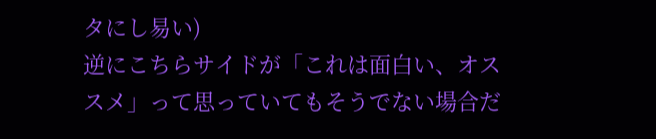タにし易い)
逆にこちらサイドが「これは面白い、オススメ」って思っていてもそうでない場合だ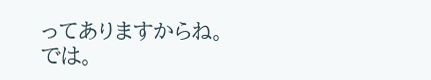ってありますからね。
では。